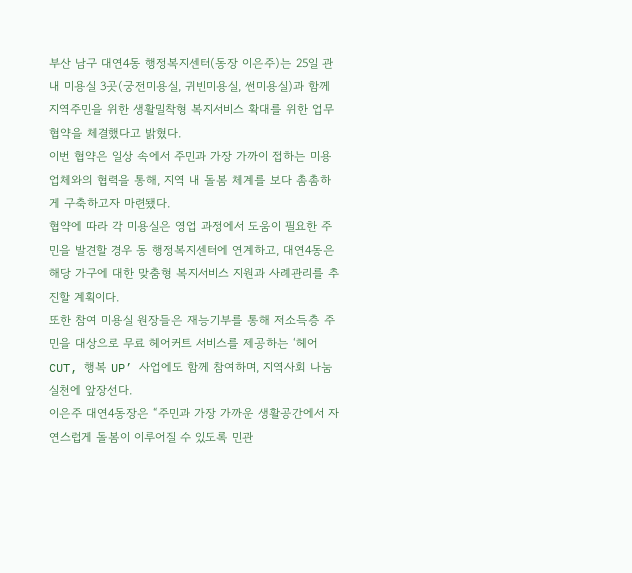부산 남구 대연4동 행정복지센터(동장 이은주)는 25일 관내 미용실 3곳(궁전미용실, 귀빈미용실, 썬미용실)과 함께 지역주민을 위한 생활밀착형 복지서비스 확대를 위한 업무협약을 체결했다고 밝혔다.
이번 협약은 일상 속에서 주민과 가장 가까이 접하는 미용업체와의 협력을 통해, 지역 내 돌봄 체계를 보다 촘촘하게 구축하고자 마련됐다.
협약에 따라 각 미용실은 영업 과정에서 도움이 필요한 주민을 발견할 경우 동 행정복지센터에 연계하고, 대연4동은 해당 가구에 대한 맞춤형 복지서비스 지원과 사례관리를 추진할 계획이다.
또한 참여 미용실 원장들은 재능기부를 통해 저소득층 주민을 대상으로 무료 헤어커트 서비스를 제공하는 ‘헤어 CUT, 행복 UP’ 사업에도 함께 참여하며, 지역사회 나눔 실천에 앞장선다.
이은주 대연4동장은 “주민과 가장 가까운 생활공간에서 자연스럽게 돌봄이 이루어질 수 있도록 민관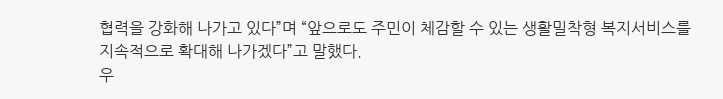협력을 강화해 나가고 있다”며 “앞으로도 주민이 체감할 수 있는 생활밀착형 복지서비스를 지속적으로 확대해 나가겠다”고 말했다.
우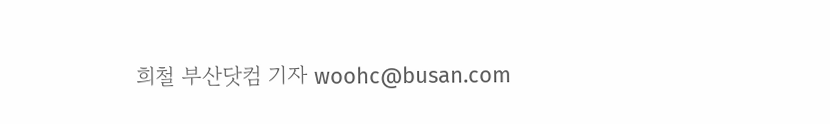희철 부산닷컴 기자 woohc@busan.com